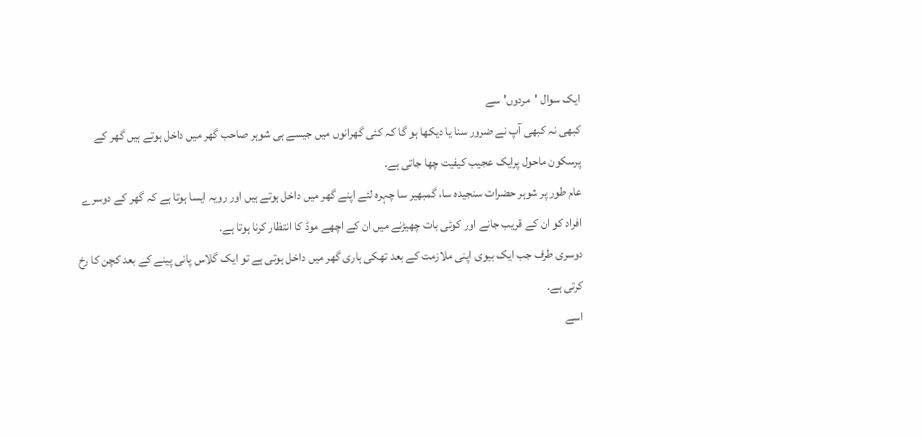ایک سوال 'مردوں' سے
کبھی نہ کبھی آپ نے ضرور سنا یا دیکھا ہو گا کہ کئی گھرانوں میں جیسے ہی شوہر صاحب گھر میں داخل ہوتے ہیں گھر کے پرسکون ماحول پرایک عجیب کیفیت چھا جاتی ہے.
عام طور پر شوہر حضرات سنجیدہ سا، گمبھیر سا چہرہ لئے اپنے گھر میں داخل ہوتے ہیں اور رویہ ایسا ہوتا ہے کہ گھر کے دوسرے افراد کو ان کے قریب جانے اور کوئی بات چھیڑنے میں ان کے اچھے موڈ کا انتظار کرنا ہوتا ہے.
دوسری طرف جب ایک بیوی اپنی ملازمت کے بعد تھکی ہاری گھر میں داخل ہوتی ہے تو ایک گلاس پانی پینے کے بعد کچن کا رخ کرتی ہے.
اسے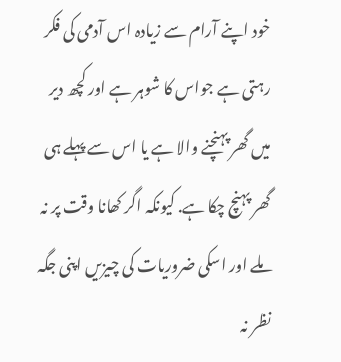خود اپنے آرام سے زیادہ اس آدمی کی فکر رہتی ہے جواس کا شوہر ہے اور کچھ دیر میں گھر پہنچنے والا ہے یا اس سے پہلے ہی گھر پہنچ چکا ہے. کیونکہ اگر کھانا وقت پر نہ ملے اور اسکی ضروریات کی چیزیں اپنی جگہ نظر نہ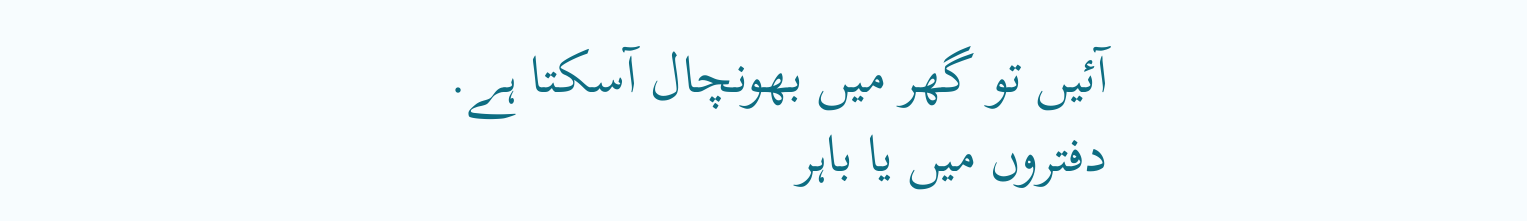آئیں تو گھر میں بھونچال آسکتا ہے.
دفتروں میں یا باہر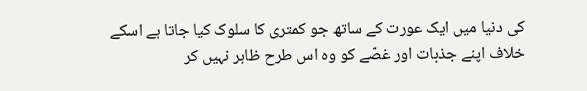کی دنیا میں ایک عورت کے ساتھ جو کمتری کا سلوک کیا جاتا ہے اسکے خلاف اپنے جذبات اور غصّے کو وہ اس طرح ظاہر نہیں کر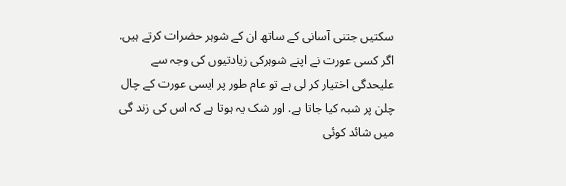سکتیں جتنی آسانی کے ساتھ ان کے شوہر حضرات کرتے ہیں.
اگر کسی عورت نے اپنے شوہرکی زیادتیوں کی وجہ سے علیحدگی اختیار کر لی ہے تو عام طور پر ایسی عورت کے چال چلن پر شبہ کیا جاتا ہے. اور شک یہ ہوتا ہے کہ اس کی زند گی میں شائد کوئی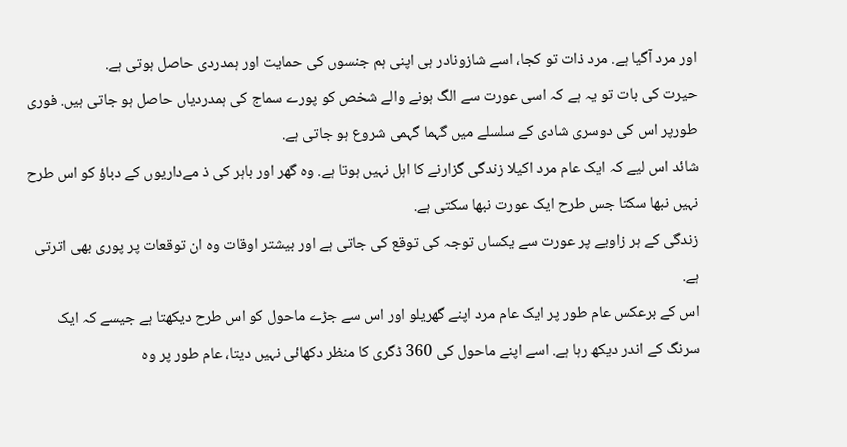اور مرد آگیا ہے. مرد ذات تو کجا، اسے شازونادر ہی اپنی ہم جنسوں کی حمایت اور ہمدردی حاصل ہوتی ہے.
حیرت کی بات تو یہ ہے کہ اسی عورت سے الگ ہونے والے شخص کو پورے سماج کی ہمدردیاں حاصل ہو جاتی ہیں. فوری طورپر اس کی دوسری شادی کے سلسلے میں گہما گہمی شروع ہو جاتی ہے.
شائد اس لیے کہ ایک عام مرد اکیلا زندگی گزارنے کا اہل نہیں ہوتا ہے. وہ گھر اور باہر کی ذ مےداریوں کے دباؤ کو اس طرح نہیں نبھا سکتا جس طرح ایک عورت نبھا سکتی ہے.
زندگی کے ہر زاویے پر عورت سے یکساں توجہ کی توقع کی جاتی ہے اور بیشتر اوقات وہ ان توقعات پر پوری بھی اترتی ہے.
اس کے برعکس عام طور پر ایک عام مرد اپنے گھریلو اور اس سے جڑے ماحول کو اس طرح دیکھتا ہے جیسے کہ ایک سرنگ کے اندر دیکھ رہا ہے. اسے اپنے ماحول کی 360 ڈگری کا منظر دکھائی نہیں دیتا، عام طور پر وہ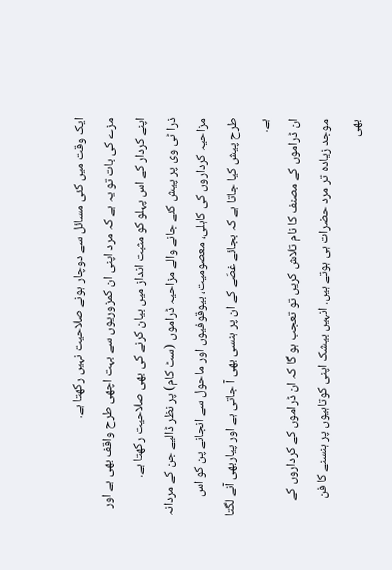ایک وقت میں کئی مسائل سے دوچار ہونے صلاحیت نہیں رکھتا ہے.
مزے کی بات تو یہ ہے کہ مرد اپنی ان کمزوریوں سے بہت اچھی طرح واقف بھی ہے اور اپنے کردار کے اس پہلو کو مثبت انداز میں بیان کرنے کی بھی صلاحیت رکھتا ہے.
ذرا ٹی وی پر پیش کئے جانے والے مزاحیہ ڈراموں (سٹ کام) پر نظر ڈالیے جن کے مردانہ مزاحیہ کرداروں کی کاہلی، معصومیت، بیوقوفیوں اور ماحول سے انجانے پن کو اس طرح پیش کیا جاتا ہے کہ بجائے غصّے کے ان پر ہنسی بھی آ جاتی ہے اور پیاربھی آنے لگتا ہے.
ان ڈراموں کے مصنف کا نام تلاش کریں تو تعجب ہو گا کہ ان ڈراموں کے کرداروں کے موجد زیادہ تر مرد حضرات ہی ہوتے ہیں. انہیں بیشک اپنی کوتاہیوں پر ہنسنے کا فن بھی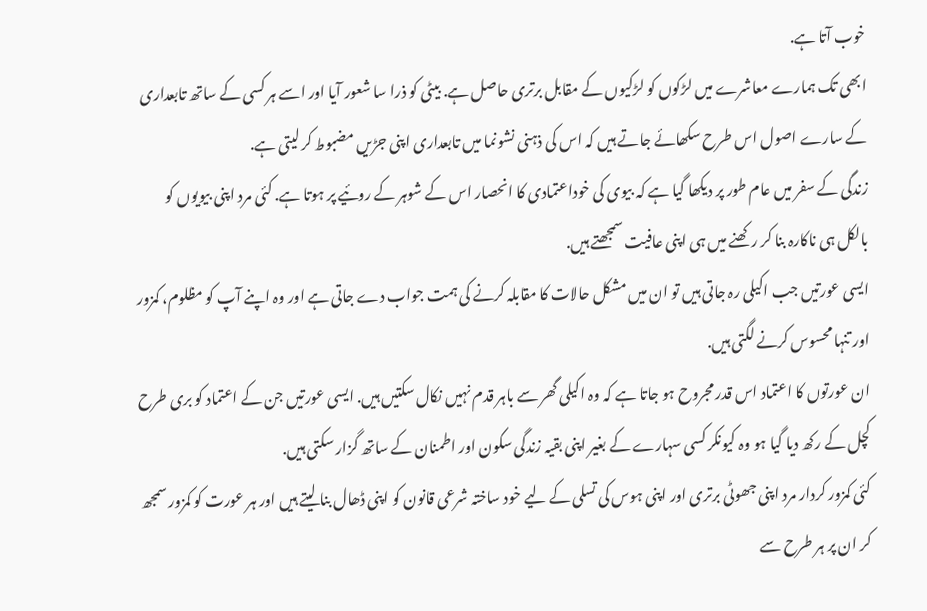خوب آتا ہے.
ابھی تک ہمارے معاشرے میں لڑکوں کو لڑکیوں کے مقابل برتری حاصل ہے. بیٹی کو ذرا سا شعور آیا اور اسے ہر کسی کے ساتھ تابعداری کے سارے اصول اس طرح سکھائے جاتے ہیں کہ اس کی ذہنی نشونما میں تابعداری اپنی جڑیں مضبوط کر لیتی ہے.
زندگی کے سفر میں عام طور پر دیکھا گیا ہے کہ بیوی کی خوداعتمادی کا انحصار اس کے شوہر کے روئیے پر ہوتا ہے. کئی مرد اپنی بیویوں کو بالکل ہی ناکارہ بنا کر رکھنے میں ہی اپنی عافیت سمجھتے ہیں.
ایسی عورتیں جب اکیلی رہ جاتی ہیں تو ان میں مشکل حالات کا مقابلہ کرنے کی ہمت جواب دے جاتی ہے اور وہ اپنے آپ کو مظلوم، کمزور اور تنہا محسوس کرنے لگتی ہیں.
ان عورتوں کا اعتماد اس قدر مجروح ہو جاتا ہے کہ وہ اکیلی گھر سے باہر قدم نہیں نکال سکتیں ہیں. ایسی عورتیں جن کے اعتماد کو بری طرح کچل کے رکھ دیا گیا ہو وہ کیونکر کسی سہارے کے بغیر اپنی بقیہ زندگی سکون اور اطمنان کے ساتھ گزار سکتی ہیں.
کئی کمزور کردار مرد اپنی جھوٹی برتری اور اپنی ہوس کی تسلی کے لیے خود ساختہ شرعی قانون کو اپنی ڈھال بنا لیتے ہیں اور ہر عورت کو کمزور سمجھ کر ان پر ہر طرح سے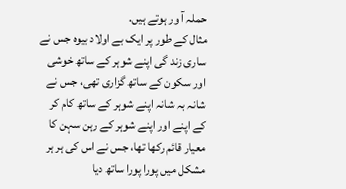حملہ آ ور ہوتے ہیں.
مثال کے طور پر ایک بے اولاد بیوہ جس نے ساری زند گی اپنے شوہر کے ساتھ خوشی اور سکون کے ساتھ گزاری تھی، جس نے شانہ بہ شانہ اپنے شوہر کے ساتھ کام کر کے اپنے اور اپنے شوہر کے رہن سہن کا معیار قائم رکھا تھا، جس نے اس کی ہر ہر مشکل میں پورا پورا ساتھ دیا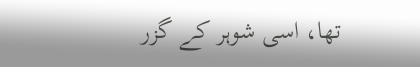تھا، اسی شوہر کے گزر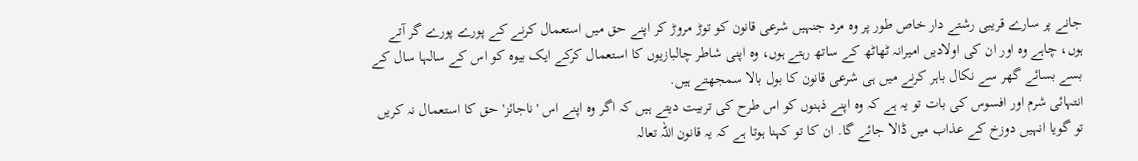جانے پر سارے قریبی رشتے دار خاص طور پر وہ مرد جنہیں شرعی قانون کو توڑ مروڑ کر اپنے حق میں استعمال کرنے کے پورے پورے گر آتے ہوں، چاہے وہ اور ان کی اولادیں امیرانہ ٹھاٹھ کے ساتھ رہتے ہوں، وہ اپنی شاطر چالبازیوں کا استعمال کرکے ایک بیوہ کو اس کے سالہا سال کے بسے بسائے گھر سے نکال باہر کرنے میں ہی شرعی قانون کا بول بالا سمجھتے ہیں.
انتہائی شرم اور افسوس کی بات تو یہ ہے کہ وہ اپنے ذہنوں کو اس طرح کی تربیت دیتے ہیں کہ اگر وہ اپنے اس 'ناجائز' حق کا استعمال نہ کریں تو گویا انہیں دوزخ کے عذاب میں ڈالا جائے گا. ان کا تو کہنا ہوتا ہے کہ یہ قانون اللہ تعالہ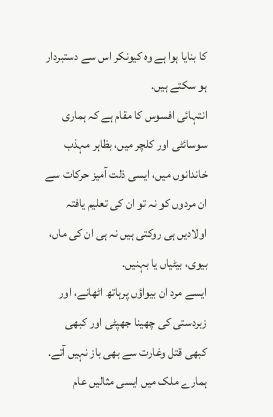کا بنایا ہوا ہے وہ کیونکر اس سے دستبردار ہو سکتے ہیں.
انتہائی افسوس کا مقام ہے کہ ہماری سوسائٹی اور کلچر میں، بظاہر مہذب خاندانوں میں، ایسی ذلت آمیز حرکات سے ان مردوں کو نہ تو ان کی تعلیم یافتہ اولادیں ہی روکتی ہیں نہ ہی ان کی ماں، بیوی، بیٹیاں یا بہنیں.
ایسے مرد ان بیواؤں پرہاتھ اٹھانے، اور زبردستی کی چھینا جھپٹی اور کبھی کبھی قتل وغارت سے بھی باز نہیں آتے.
ہمارے ملک میں ایسی مثالیں عام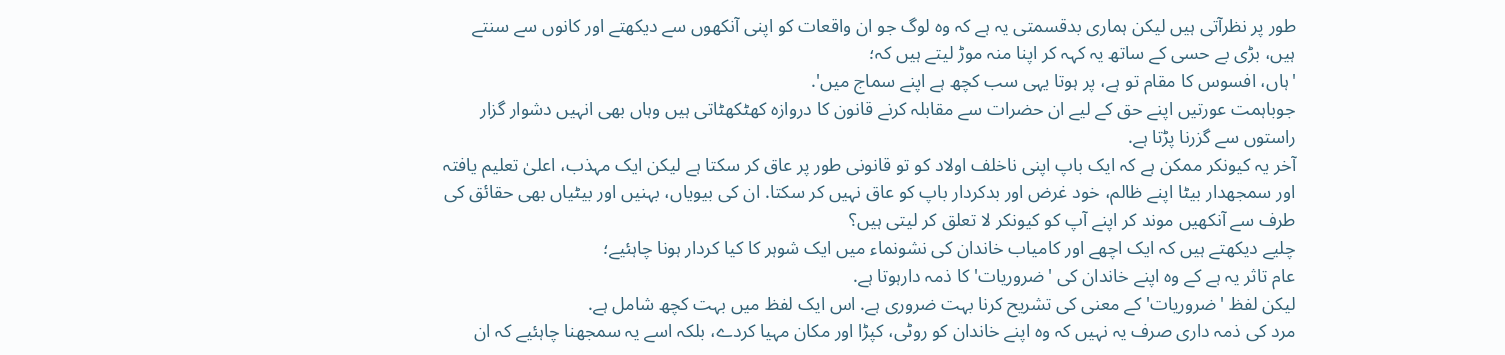طور پر نظرآتی ہیں لیکن ہماری بدقسمتی یہ ہے کہ وہ لوگ جو ان واقعات کو اپنی آنکھوں سے دیکھتے اور کانوں سے سنتے ہیں، بڑی بے حسی کے ساتھ یہ کہہ کر اپنا منہ موڑ لیتے ہیں کہ؛
'ہاں، افسوس کا مقام تو ہے، پر ہوتا یہی سب کچھ ہے اپنے سماج میں'.
جوباہمت عورتیں اپنے حق کے لیے ان حضرات سے مقابلہ کرنے قانون کا دروازہ کھٹکھٹاتی ہیں وہاں بھی انہیں دشوار گزار راستوں سے گزرنا پڑتا ہے.
آخر یہ کیونکر ممکن ہے کہ ایک باپ اپنی ناخلف اولاد کو تو قانونی طور پر عاق کر سکتا ہے لیکن ایک مہذب، اعلیٰ تعلیم یافتہ اور سمجھدار بیٹا اپنے ظالم، خود غرض اور بدکردار باپ کو عاق نہیں کر سکتا. ان کی بیویاں، بہنیں اور بیٹیاں بھی حقائق کی طرف سے آنکھیں موند کر اپنے آپ کو کیونکر لا تعلق کر لیتی ہیں؟
چلیے دیکھتے ہیں کہ ایک اچھے اور کامیاب خاندان کی نشونماء میں ایک شوہر کا کیا کردار ہونا چاہئیے؛
عام تاثر یہ ہے کے وہ اپنے خاندان کی 'ضروریات' کا ذمہ دارہوتا ہے.
لیکن لفظ 'ضروریات' کے معنی کی تشریح کرنا بہت ضروری ہے. اس ایک لفظ میں بہت کچھ شامل ہے.
مرد کی ذمہ داری صرف یہ نہیں کہ وہ اپنے خاندان کو روٹی، کپڑا اور مکان مہیا کردے، بلکہ اسے یہ سمجھنا چاہئیے کہ ان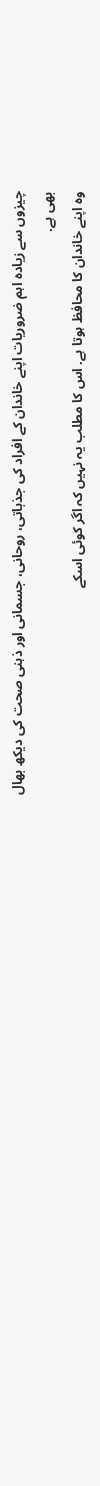چیزوں سے زیادہ اہم ضروریات اپنے خاندان کے افراد کی جذباتی، روحانی، جسمانی اور ذہنی صحت کی دیکھ بھال بھی ہے.
وہ اپنے خاندان کا محافظ ہوتا ہے. اس کا مطلب یہ نہیں کہ اگر کوئی اسکے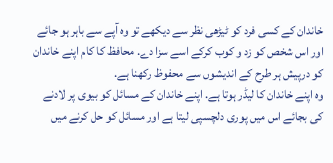خاندان کے کسی فرد کو ٹیڑھی نظر سے دیکھے تو وہ آپے سے باہر ہو جائے اور اس شخص کو زد و کوب کرکے اسے سزا دے. محافظ کا کام اپنے خاندان کو درپیش ہر طرح کے اندیشوں سے محفوظ رکھنا ہے.
وہ اپنے خاندان کا لیڈر ہوتا ہے. اپنے خاندان کے مسائل کو بیوی پر لادنے کی بجائے اس میں پوری دلچسپی لیتا ہے اور مسائل کو حل کرنے میں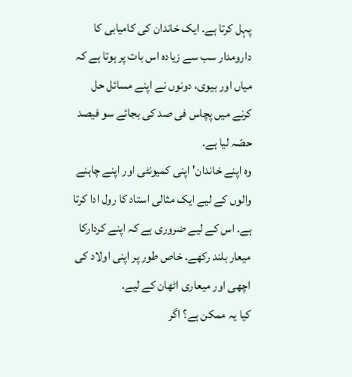پہل کرتا ہے. ایک خاندان کی کامیابی کا دارومدار سب سے زیادہ اس بات پر ہوتا ہے کہ میاں اور بیوی، دونوں نے اپنے مسائل حل کرنے میں پچاس فی صد کی بجائے سو فیصد حصّہ لیا ہے.
وہ اپنے خاندان' اپنی کمیونٹی اور اپنے چاہنے والوں کے لیے ایک مثالی استاد کا رول ادا کرتا ہے. اس کے لیے ضروری ہے کہ اپنے کردارکا میعار بلند رکھے. خاص طور پر اپنی اولاد کی اچھی اور میعاری اٹھان کے لیے.
کیا یہ ممکن ہے؟ اگر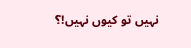نہیں تو کیوں نہیں!؟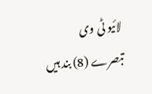لائیو ٹی وی
تبصرے (8) بند ہیں